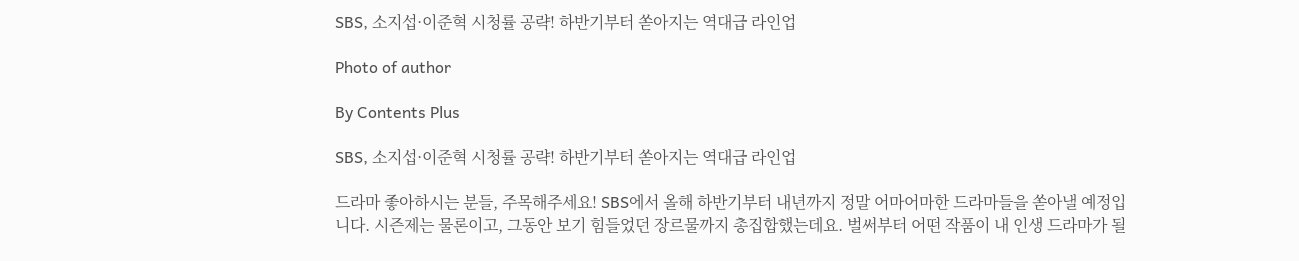SBS, 소지섭·이준혁 시청률 공략! 하반기부터 쏟아지는 역대급 라인업

Photo of author

By Contents Plus

SBS, 소지섭·이준혁 시청률 공략! 하반기부터 쏟아지는 역대급 라인업

드라마 좋아하시는 분들, 주목해주세요! SBS에서 올해 하반기부터 내년까지 정말 어마어마한 드라마들을 쏟아낼 예정입니다. 시즌제는 물론이고, 그동안 보기 힘들었던 장르물까지 총집합했는데요. 벌써부터 어떤 작품이 내 인생 드라마가 될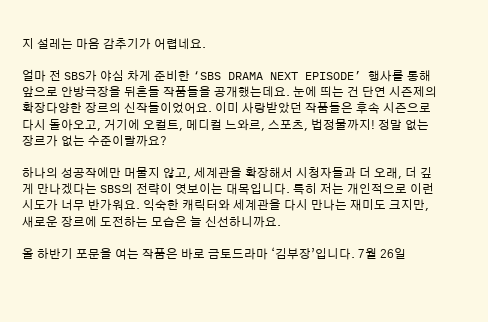지 설레는 마음 감추기가 어렵네요.

얼마 전 SBS가 야심 차게 준비한 ‘SBS DRAMA NEXT EPISODE’ 행사를 통해 앞으로 안방극장을 뒤흔들 작품들을 공개했는데요. 눈에 띄는 건 단연 시즌제의 확장다양한 장르의 신작들이었어요. 이미 사랑받았던 작품들은 후속 시즌으로 다시 돌아오고, 거기에 오컬트, 메디컬 느와르, 스포츠, 법정물까지! 정말 없는 장르가 없는 수준이랄까요?

하나의 성공작에만 머물지 않고, 세계관을 확장해서 시청자들과 더 오래, 더 깊게 만나겠다는 SBS의 전략이 엿보이는 대목입니다. 특히 저는 개인적으로 이런 시도가 너무 반가워요. 익숙한 캐릭터와 세계관을 다시 만나는 재미도 크지만, 새로운 장르에 도전하는 모습은 늘 신선하니까요.

올 하반기 포문을 여는 작품은 바로 금토드라마 ‘김부장’입니다. 7월 26일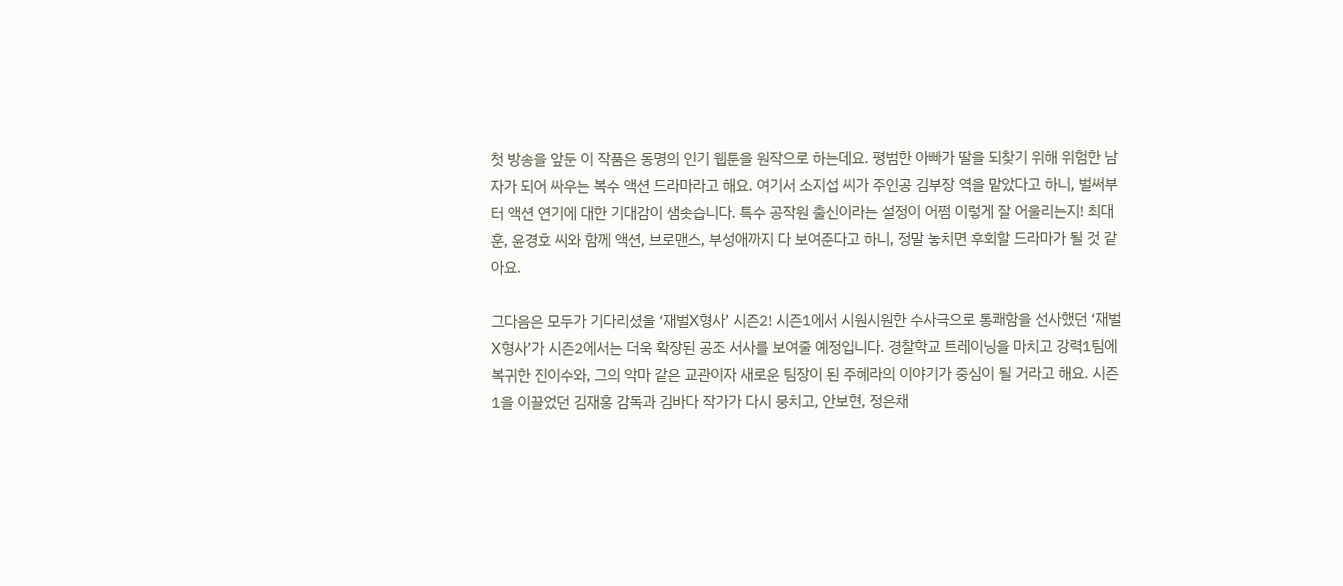첫 방송을 앞둔 이 작품은 동명의 인기 웹툰을 원작으로 하는데요. 평범한 아빠가 딸을 되찾기 위해 위험한 남자가 되어 싸우는 복수 액션 드라마라고 해요. 여기서 소지섭 씨가 주인공 김부장 역을 맡았다고 하니, 벌써부터 액션 연기에 대한 기대감이 샘솟습니다. 특수 공작원 출신이라는 설정이 어쩜 이렇게 잘 어울리는지! 최대훈, 윤경호 씨와 함께 액션, 브로맨스, 부성애까지 다 보여준다고 하니, 정말 놓치면 후회할 드라마가 될 것 같아요.

그다음은 모두가 기다리셨을 ‘재벌X형사’ 시즌2! 시즌1에서 시원시원한 수사극으로 통쾌함을 선사했던 ‘재벌X형사’가 시즌2에서는 더욱 확장된 공조 서사를 보여줄 예정입니다. 경찰학교 트레이닝을 마치고 강력1팀에 복귀한 진이수와, 그의 악마 같은 교관이자 새로운 팀장이 된 주혜라의 이야기가 중심이 될 거라고 해요. 시즌1을 이끌었던 김재홍 감독과 김바다 작가가 다시 뭉치고, 안보현, 정은채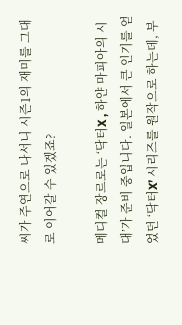씨가 주연으로 나서니 시즌1의 재미를 그대로 이어갈 수 있겠죠?

메디컬 장르로는 ‘닥터X , 하얀 마피아의 시대’가 준비 중입니다. 일본에서 큰 인기를 얻었던 ‘닥터X’ 시리즈를 원작으로 하는데, 부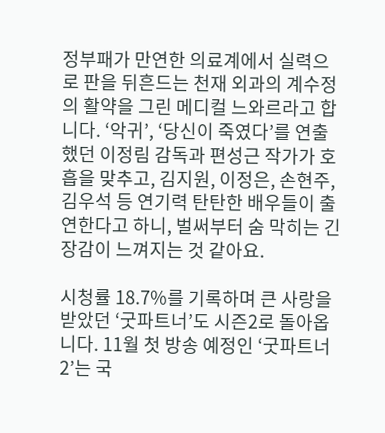정부패가 만연한 의료계에서 실력으로 판을 뒤흔드는 천재 외과의 계수정의 활약을 그린 메디컬 느와르라고 합니다. ‘악귀’, ‘당신이 죽였다’를 연출했던 이정림 감독과 편성근 작가가 호흡을 맞추고, 김지원, 이정은, 손현주, 김우석 등 연기력 탄탄한 배우들이 출연한다고 하니, 벌써부터 숨 막히는 긴장감이 느껴지는 것 같아요.

시청률 18.7%를 기록하며 큰 사랑을 받았던 ‘굿파트너’도 시즌2로 돌아옵니다. 11월 첫 방송 예정인 ‘굿파트너2’는 국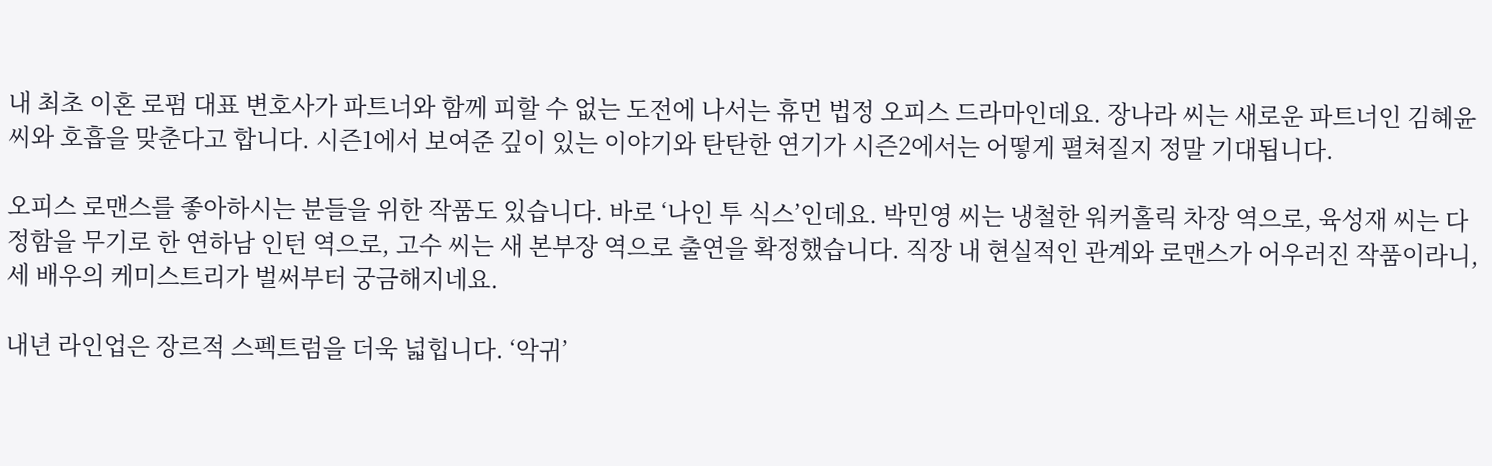내 최초 이혼 로펌 대표 변호사가 파트너와 함께 피할 수 없는 도전에 나서는 휴먼 법정 오피스 드라마인데요. 장나라 씨는 새로운 파트너인 김혜윤 씨와 호흡을 맞춘다고 합니다. 시즌1에서 보여준 깊이 있는 이야기와 탄탄한 연기가 시즌2에서는 어떻게 펼쳐질지 정말 기대됩니다.

오피스 로맨스를 좋아하시는 분들을 위한 작품도 있습니다. 바로 ‘나인 투 식스’인데요. 박민영 씨는 냉철한 워커홀릭 차장 역으로, 육성재 씨는 다정함을 무기로 한 연하남 인턴 역으로, 고수 씨는 새 본부장 역으로 출연을 확정했습니다. 직장 내 현실적인 관계와 로맨스가 어우러진 작품이라니, 세 배우의 케미스트리가 벌써부터 궁금해지네요.

내년 라인업은 장르적 스펙트럼을 더욱 넓힙니다. ‘악귀’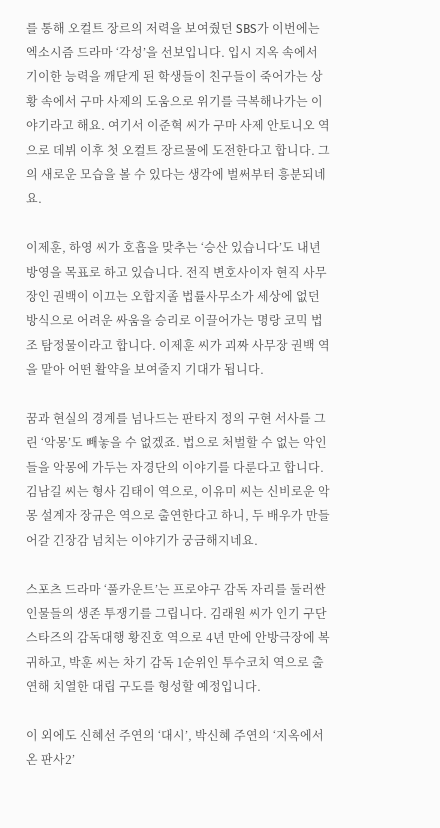를 통해 오컬트 장르의 저력을 보여줬던 SBS가 이번에는 엑소시즘 드라마 ‘각성’을 선보입니다. 입시 지옥 속에서 기이한 능력을 깨닫게 된 학생들이 친구들이 죽어가는 상황 속에서 구마 사제의 도움으로 위기를 극복해나가는 이야기라고 해요. 여기서 이준혁 씨가 구마 사제 안토니오 역으로 데뷔 이후 첫 오컬트 장르물에 도전한다고 합니다. 그의 새로운 모습을 볼 수 있다는 생각에 벌써부터 흥분되네요.

이제훈, 하영 씨가 호흡을 맞추는 ‘승산 있습니다’도 내년 방영을 목표로 하고 있습니다. 전직 변호사이자 현직 사무장인 권백이 이끄는 오합지졸 법률사무소가 세상에 없던 방식으로 어려운 싸움을 승리로 이끌어가는 명랑 코믹 법조 탐정물이라고 합니다. 이제훈 씨가 괴짜 사무장 권백 역을 맡아 어떤 활약을 보여줄지 기대가 됩니다.

꿈과 현실의 경계를 넘나드는 판타지 정의 구현 서사를 그린 ‘악몽’도 빼놓을 수 없겠죠. 법으로 처벌할 수 없는 악인들을 악몽에 가두는 자경단의 이야기를 다룬다고 합니다. 김남길 씨는 형사 김태이 역으로, 이유미 씨는 신비로운 악몽 설계자 장규은 역으로 출연한다고 하니, 두 배우가 만들어갈 긴장감 넘치는 이야기가 궁금해지네요.

스포츠 드라마 ‘풀카운트’는 프로야구 감독 자리를 둘러싼 인물들의 생존 투쟁기를 그립니다. 김래원 씨가 인기 구단 스타즈의 감독대행 황진호 역으로 4년 만에 안방극장에 복귀하고, 박훈 씨는 차기 감독 1순위인 투수코치 역으로 출연해 치열한 대립 구도를 형성할 예정입니다.

이 외에도 신혜선 주연의 ‘대시’, 박신혜 주연의 ‘지옥에서 온 판사2’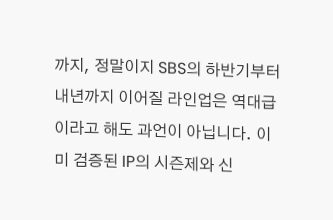까지, 정말이지 SBS의 하반기부터 내년까지 이어질 라인업은 역대급이라고 해도 과언이 아닙니다. 이미 검증된 IP의 시즌제와 신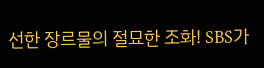선한 장르물의 절묘한 조화! SBS가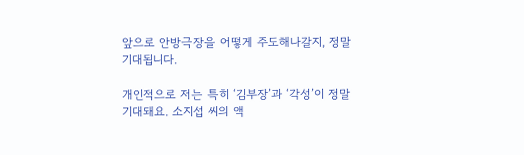앞으로 안방극장을 어떻게 주도해나갈지, 정말 기대됩니다.

개인적으로 저는 특히 ‘김부장’과 ‘각성’이 정말 기대돼요. 소지섭 씨의 액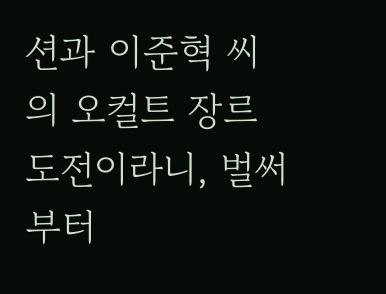션과 이준혁 씨의 오컬트 장르 도전이라니, 벌써부터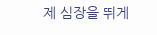제 심장을 뛰게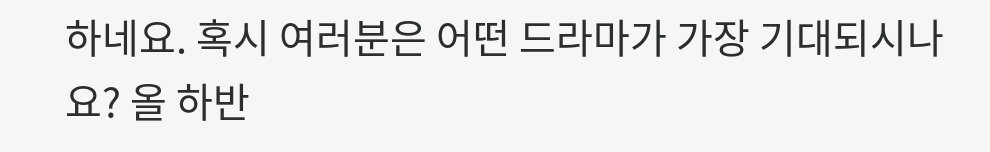하네요. 혹시 여러분은 어떤 드라마가 가장 기대되시나요? 올 하반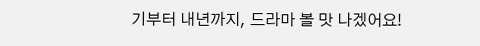기부터 내년까지, 드라마 볼 맛 나겠어요!